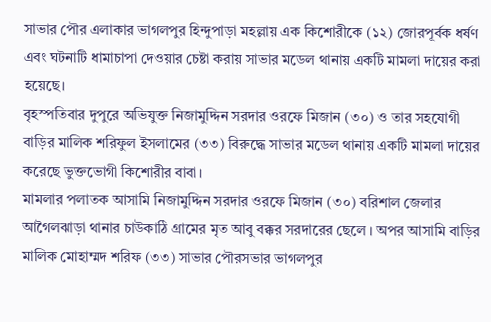সাভার পৌর এলাকার ভাগলপুর হিন্দুপাড়া মহল্লায় এক কিশোরীকে (১২) জোরপূর্বক ধর্ষণ এবং ঘটনাটি ধামাচাপা দেওয়ার চেষ্টা করায় সাভার মডেল থানায় একটি মামলা দায়ের করা হয়েছে।
বৃহস্পতিবার দুপুরে অভিযুক্ত নিজামুদ্দিন সরদার ওরফে মিজান (৩০) ও তার সহযোগী বাড়ির মালিক শরিফুল ইসলামের (৩৩) বিরুদ্ধে সাভার মডেল থানায় একটি মামলা দায়ের করেছে ভুক্তভোগী কিশোরীর বাবা।
মামলার পলাতক আসামি নিজামুদ্দিন সরদার ওরফে মিজান (৩০) বরিশাল জেলার আগৈলঝাড়া থানার চাউকাঠি গ্রামের মৃত আবু বক্কর সরদারের ছেলে । অপর আসামি বাড়ির মালিক মোহাম্মদ শরিফ (৩৩) সাভার পৌরসভার ভাগলপুর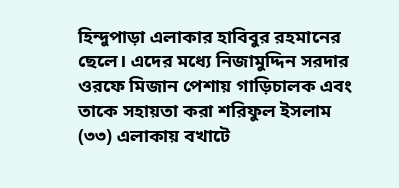হিন্দুপাড়া এলাকার হাবিবুর রহমানের ছেলে। এদের মধ্যে নিজামুদ্দিন সরদার ওরফে মিজান পেশায় গাড়িচালক এবং তাকে সহায়তা করা শরিফুল ইসলাম (৩৩) এলাকায় বখাটে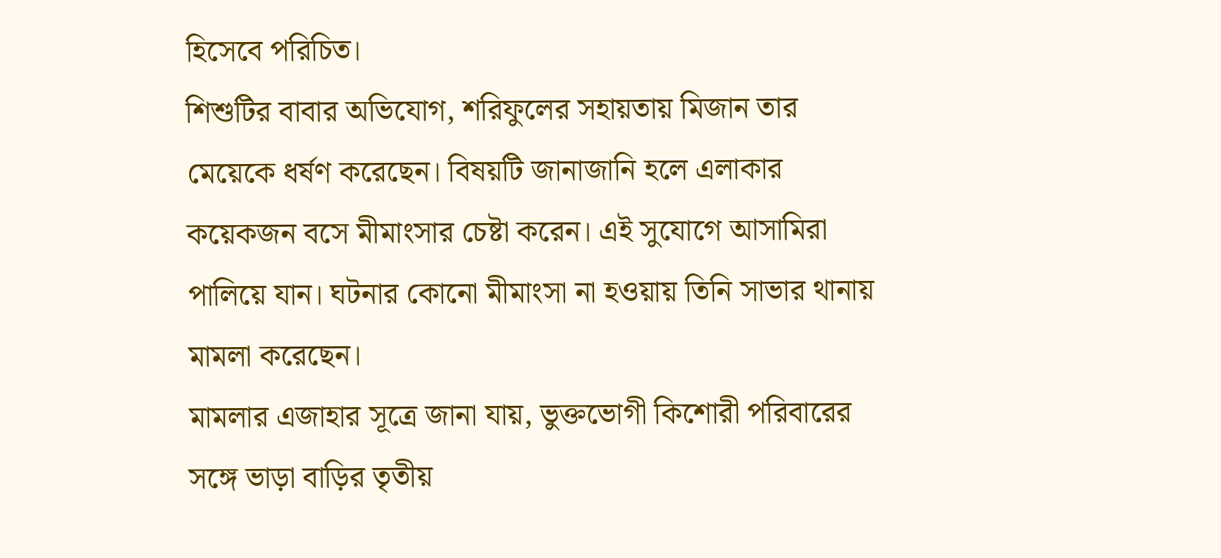হিসেবে পরিচিত।
শিশুটির বাবার অভিযোগ, শরিফুলের সহায়তায় মিজান তার মেয়েকে ধর্ষণ করেছেন। বিষয়টি জানাজানি হলে এলাকার কয়েকজন বসে মীমাংসার চেষ্টা করেন। এই সুযোগে আসামিরা পালিয়ে যান। ঘটনার কোনো মীমাংসা না হওয়ায় তিনি সাভার থানায় মামলা করেছেন।
মামলার এজাহার সূত্রে জানা যায়, ভুক্তভোগী কিশোরী পরিবারের সঙ্গে ভাড়া বাড়ির তৃতীয়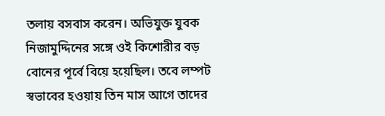তলায় বসবাস করেন। অভিযুক্ত যুবক নিজামুদ্দিনের সঙ্গে ওই কিশোরীর বড় বোনের পূর্বে বিয়ে হয়েছিল। তবে লম্পট স্বভাবের হওয়ায় তিন মাস আগে তাদের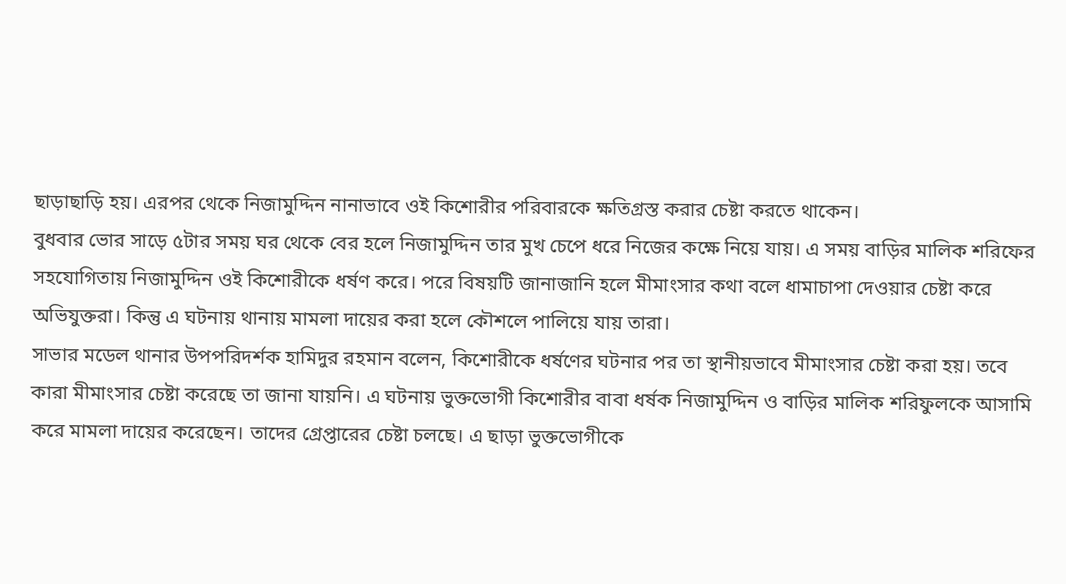ছাড়াছাড়ি হয়। এরপর থেকে নিজামুদ্দিন নানাভাবে ওই কিশোরীর পরিবারকে ক্ষতিগ্রস্ত করার চেষ্টা করতে থাকেন।
বুধবার ভোর সাড়ে ৫টার সময় ঘর থেকে বের হলে নিজামুদ্দিন তার মুখ চেপে ধরে নিজের কক্ষে নিয়ে যায়। এ সময় বাড়ির মালিক শরিফের সহযোগিতায় নিজামুদ্দিন ওই কিশোরীকে ধর্ষণ করে। পরে বিষয়টি জানাজানি হলে মীমাংসার কথা বলে ধামাচাপা দেওয়ার চেষ্টা করে অভিযুক্তরা। কিন্তু এ ঘটনায় থানায় মামলা দায়ের করা হলে কৌশলে পালিয়ে যায় তারা।
সাভার মডেল থানার উপপরিদর্শক হামিদুর রহমান বলেন, কিশোরীকে ধর্ষণের ঘটনার পর তা স্থানীয়ভাবে মীমাংসার চেষ্টা করা হয়। তবে কারা মীমাংসার চেষ্টা করেছে তা জানা যায়নি। এ ঘটনায় ভুক্তভোগী কিশোরীর বাবা ধর্ষক নিজামুদ্দিন ও বাড়ির মালিক শরিফুলকে আসামি করে মামলা দায়ের করেছেন। তাদের গ্রেপ্তারের চেষ্টা চলছে। এ ছাড়া ভুক্তভোগীকে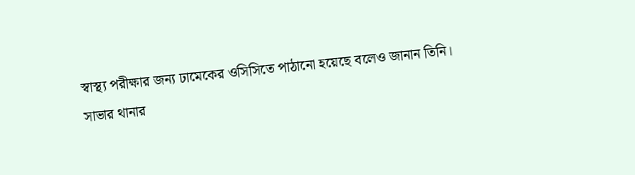স্বাস্থ্য পরীক্ষার জন্য ঢামেকের ওসিসিতে পাঠানো হয়েছে বলেও জানান তিনি।
সাভার থানার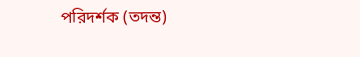পরিদর্শক (তদন্ত)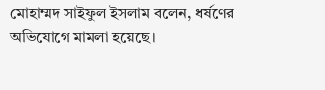মোহাম্মদ সাইফুল ইসলাম বলেন, ধর্ষণের অভিযোগে মামলা হয়েছে।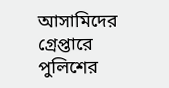আসামিদের গ্রেপ্তারে পুলিশের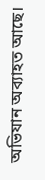অভিযান অব্যাহত আছে।